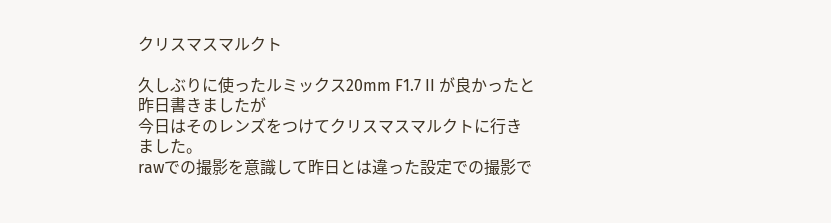クリスマスマルクト

久しぶりに使ったルミックス20mm F1.7 II が良かったと昨日書きましたが
今日はそのレンズをつけてクリスマスマルクトに行きました。
rawでの撮影を意識して昨日とは違った設定での撮影で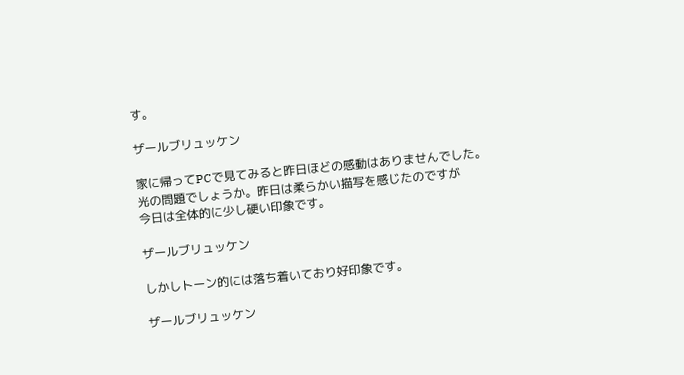す。

ザールブリュッケン

家に帰ってPCで見てみると昨日ほどの感動はありませんでした。
光の問題でしょうか。昨日は柔らかい描写を感じたのですが
今日は全体的に少し硬い印象です。

ザールブリュッケン

しかしトーン的には落ち着いており好印象です。

ザールブリュッケン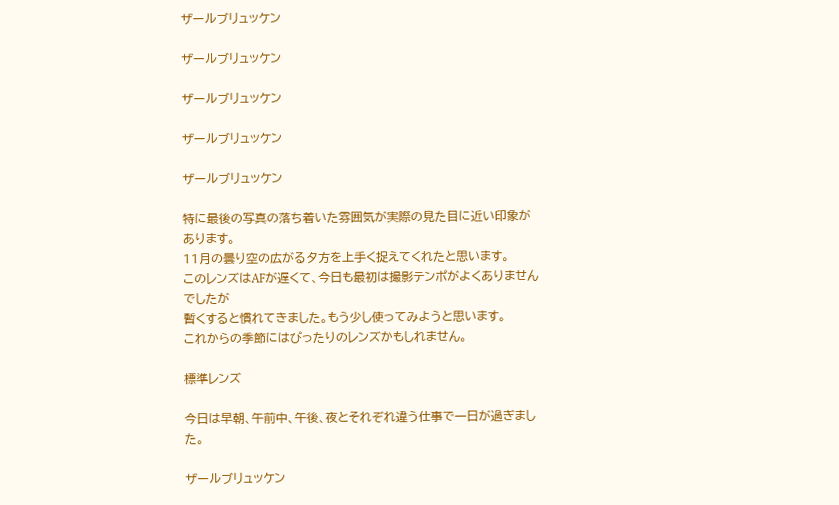ザールブリュッケン

ザールブリュッケン

ザールブリュッケン

ザールブリュッケン

ザールブリュッケン

特に最後の写真の落ち着いた雰囲気が実際の見た目に近い印象があります。
11月の曇り空の広がる夕方を上手く捉えてくれたと思います。
このレンズはAFが遅くて、今日も最初は撮影テンポがよくありませんでしたが
暫くすると慣れてきました。もう少し使ってみようと思います。
これからの季節にはぴったりのレンズかもしれません。

標準レンズ

今日は早朝、午前中、午後、夜とそれぞれ違う仕事で一日が過ぎました。

ザールブリュッケン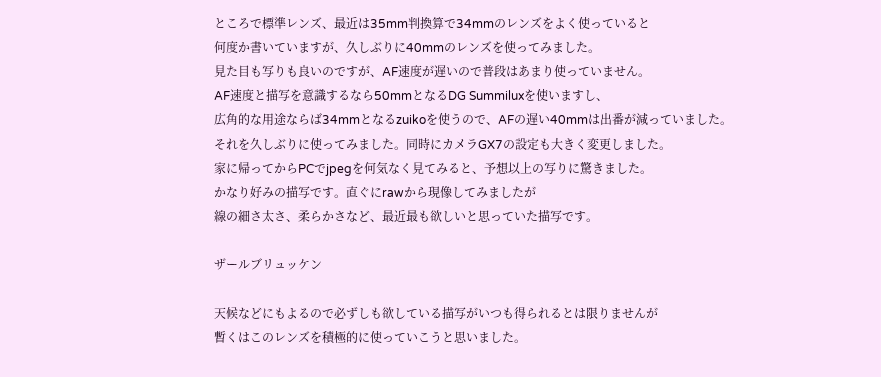ところで標準レンズ、最近は35mm判換算で34mmのレンズをよく使っていると
何度か書いていますが、久しぶりに40mmのレンズを使ってみました。
見た目も写りも良いのですが、AF速度が遅いので普段はあまり使っていません。
AF速度と描写を意識するなら50mmとなるDG Summiluxを使いますし、
広角的な用途ならば34mmとなるzuikoを使うので、AFの遅い40mmは出番が減っていました。
それを久しぶりに使ってみました。同時にカメラGX7の設定も大きく変更しました。
家に帰ってからPCでjpegを何気なく見てみると、予想以上の写りに驚きました。
かなり好みの描写です。直ぐにrawから現像してみましたが
線の細さ太さ、柔らかさなど、最近最も欲しいと思っていた描写です。

ザールブリュッケン

天候などにもよるので必ずしも欲している描写がいつも得られるとは限りませんが
暫くはこのレンズを積極的に使っていこうと思いました。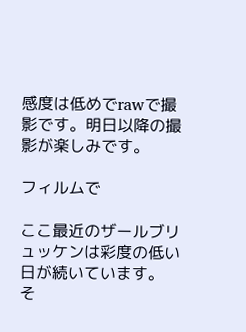感度は低めでrawで撮影です。明日以降の撮影が楽しみです。

フィルムで

ここ最近のザールブリュッケンは彩度の低い日が続いています。
そ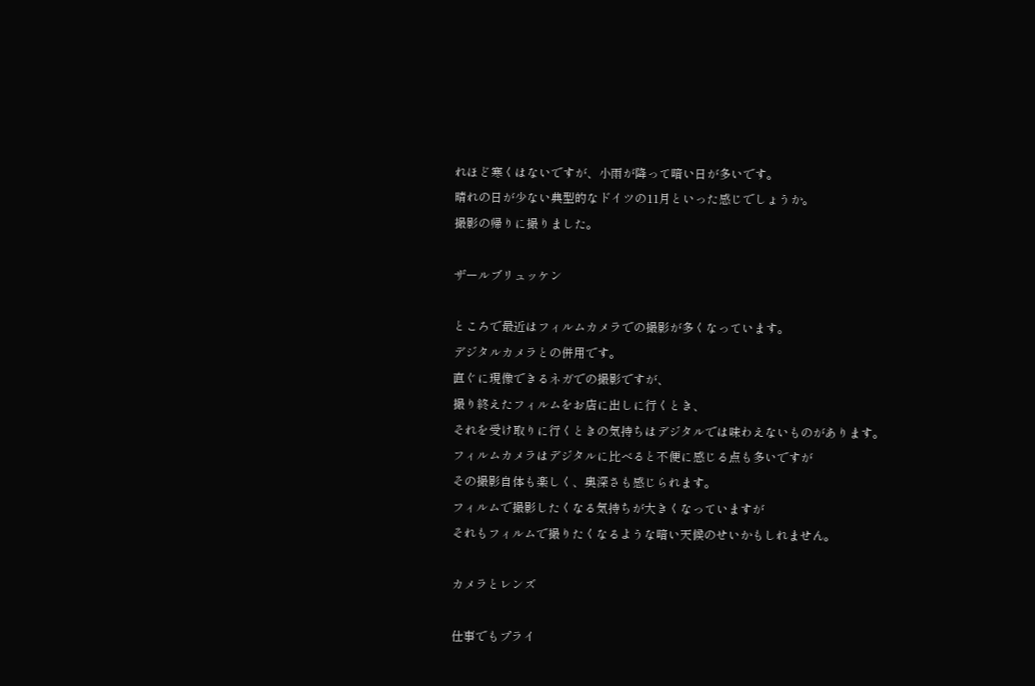れほど寒くはないですが、小雨が降って暗い日が多いです。
晴れの日が少ない典型的なドイツの11月といった感じでしょうか。
撮影の帰りに撮りました。

ザールブリュッケン

ところで最近はフィルムカメラでの撮影が多くなっています。
デジタルカメラとの併用です。
直ぐに現像できるネガでの撮影ですが、
撮り終えたフィルムをお店に出しに行くとき、
それを受け取りに行くときの気持ちはデジタルでは味わえないものがあります。
フィルムカメラはデジタルに比べると不便に感じる点も多いですが
その撮影自体も楽しく、奥深さも感じられます。
フィルムで撮影したくなる気持ちが大きくなっていますが
それもフィルムで撮りたくなるような暗い天候のせいかもしれません。

カメラとレンズ

仕事でもプライ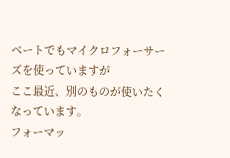ベートでもマイクロフォーサーズを使っていますが
ここ最近、別のものが使いたくなっています。
フォーマッ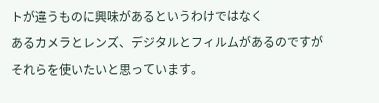トが違うものに興味があるというわけではなく
あるカメラとレンズ、デジタルとフィルムがあるのですが
それらを使いたいと思っています。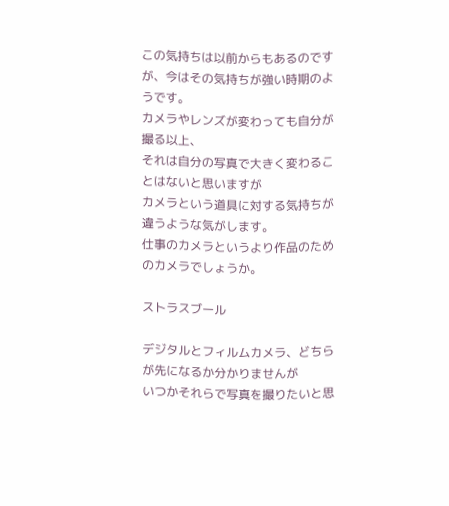この気持ちは以前からもあるのですが、今はその気持ちが強い時期のようです。
カメラやレンズが変わっても自分が撮る以上、
それは自分の写真で大きく変わることはないと思いますが
カメラという道具に対する気持ちが違うような気がします。
仕事のカメラというより作品のためのカメラでしょうか。

ストラスブール

デジタルとフィルムカメラ、どちらが先になるか分かりませんが
いつかそれらで写真を撮りたいと思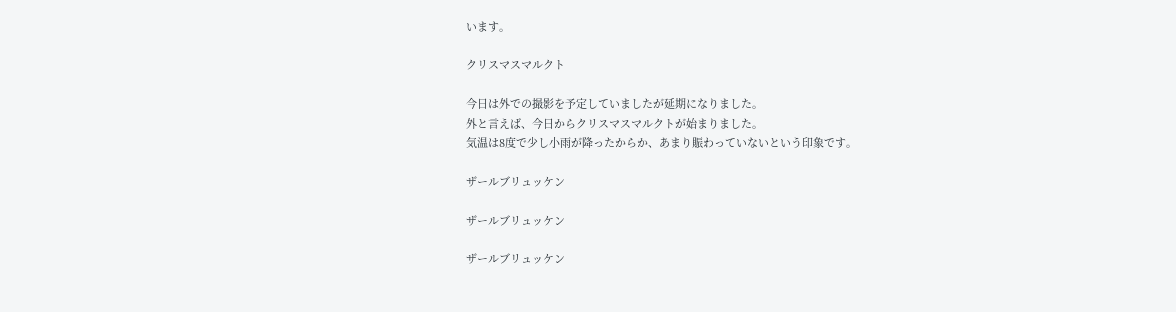います。

クリスマスマルクト

今日は外での撮影を予定していましたが延期になりました。
外と言えば、今日からクリスマスマルクトが始まりました。
気温は8度で少し小雨が降ったからか、あまり賑わっていないという印象です。

ザールブリュッケン

ザールブリュッケン

ザールブリュッケン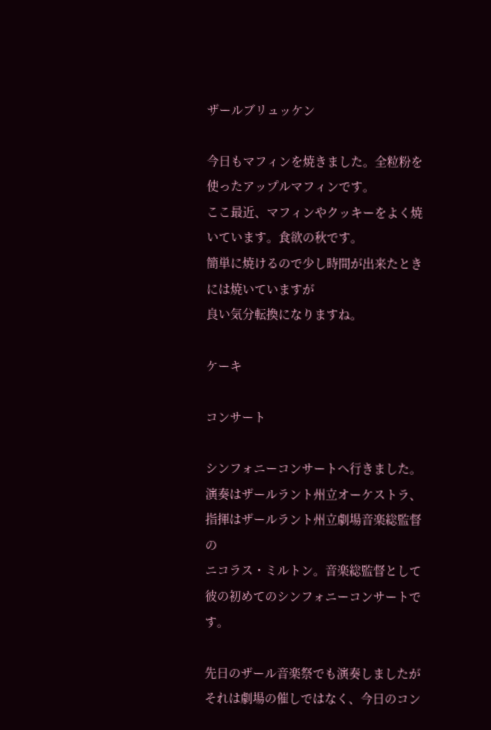ザールブリュッケン

今日もマフィンを焼きました。全粒粉を使ったアップルマフィンです。
ここ最近、マフィンやクッキーをよく焼いています。食欲の秋です。
簡単に焼けるので少し時間が出来たときには焼いていますが
良い気分転換になりますね。

ケーキ

コンサート

シンフォニーコンサートへ行きました。
演奏はザールラント州立オーケストラ、指揮はザールラント州立劇場音楽総監督の
ニコラス・ミルトン。音楽総監督として彼の初めてのシンフォニーコンサートです。

先日のザール音楽祭でも演奏しましたが
それは劇場の催しではなく、今日のコン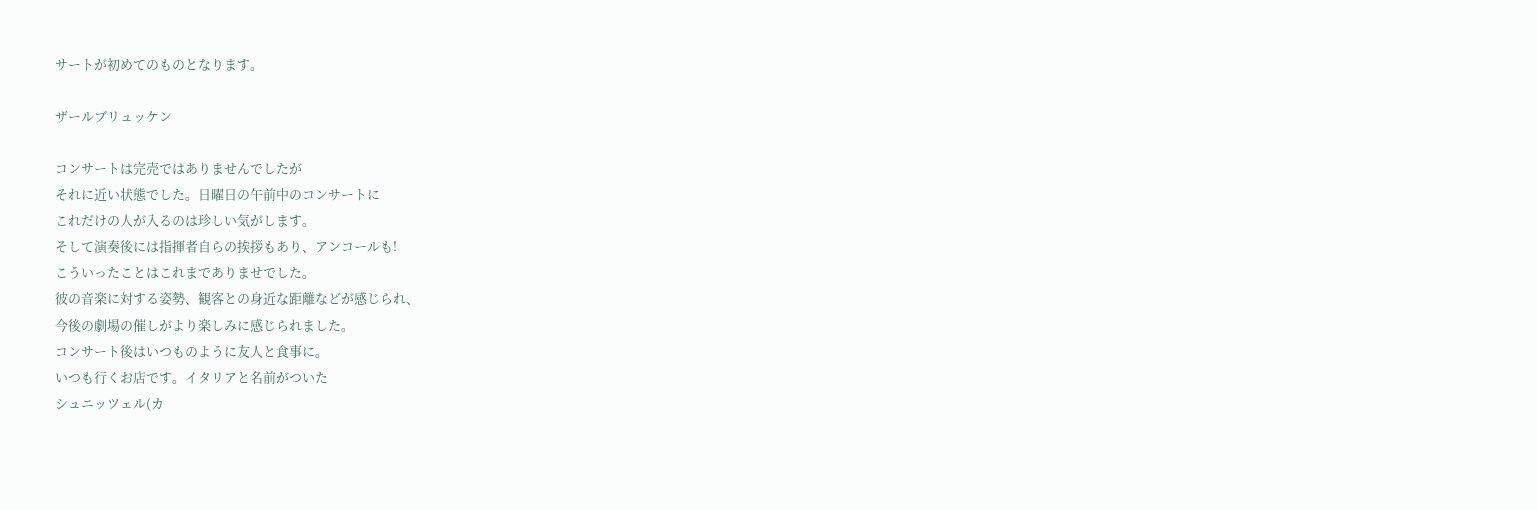サートが初めてのものとなります。

ザールブリュッケン

コンサートは完売ではありませんでしたが
それに近い状態でした。日曜日の午前中のコンサートに
これだけの人が入るのは珍しい気がします。
そして演奏後には指揮者自らの挨拶もあり、アンコールも!
こういったことはこれまでありませでした。
彼の音楽に対する姿勢、観客との身近な距離などが感じられ、
今後の劇場の催しがより楽しみに感じられました。
コンサート後はいつものように友人と食事に。
いつも行くお店です。イタリアと名前がついた
シュニッツェル(カ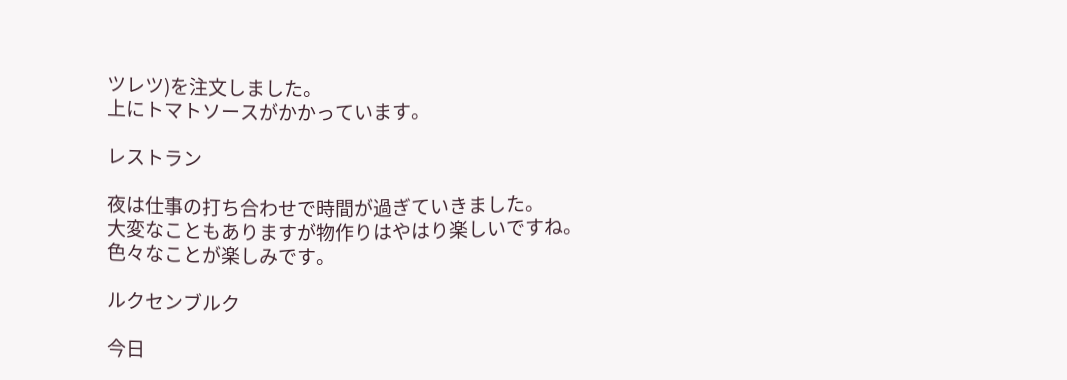ツレツ)を注文しました。
上にトマトソースがかかっています。

レストラン

夜は仕事の打ち合わせで時間が過ぎていきました。
大変なこともありますが物作りはやはり楽しいですね。
色々なことが楽しみです。

ルクセンブルク

今日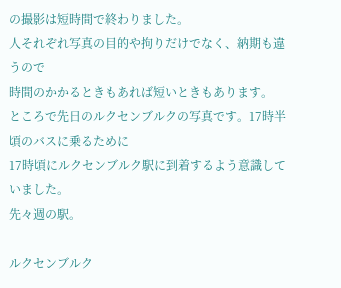の撮影は短時間で終わりました。
人それぞれ写真の目的や拘りだけでなく、納期も違うので
時間のかかるときもあれば短いときもあります。
ところで先日のルクセンブルクの写真です。17時半頃のバスに乗るために
17時頃にルクセンブルク駅に到着するよう意識していました。
先々週の駅。

ルクセンブルク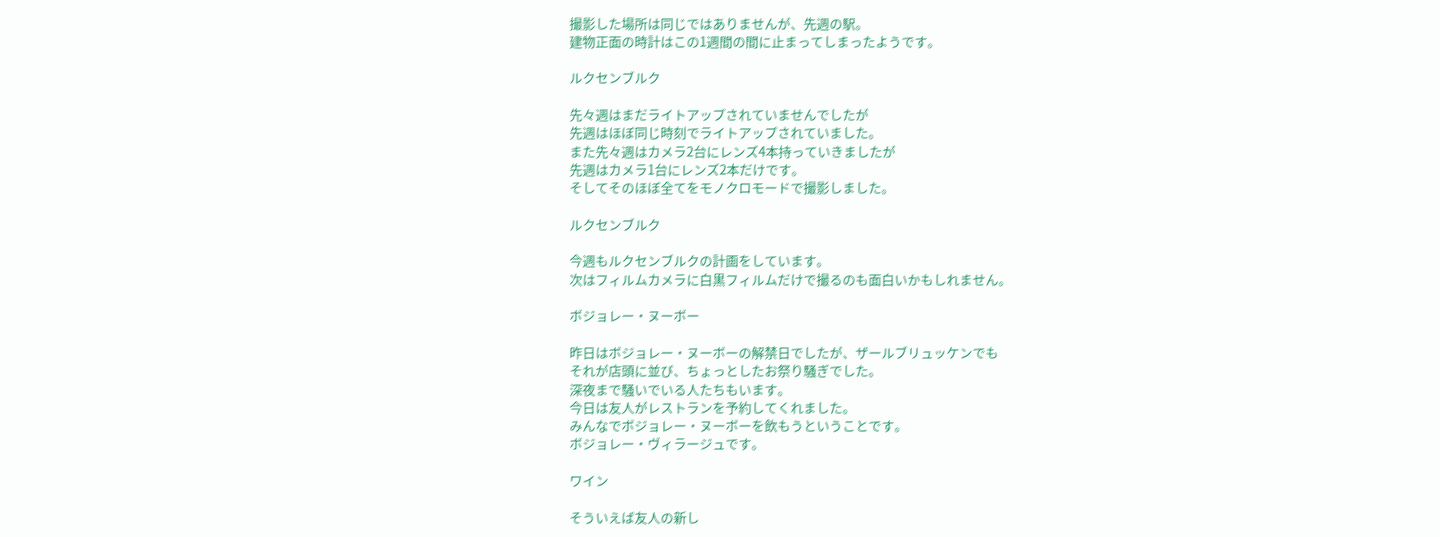撮影した場所は同じではありませんが、先週の駅。
建物正面の時計はこの1週間の間に止まってしまったようです。

ルクセンブルク

先々週はまだライトアップされていませんでしたが
先週はほぼ同じ時刻でライトアップされていました。
また先々週はカメラ2台にレンズ4本持っていきましたが
先週はカメラ1台にレンズ2本だけです。
そしてそのほぼ全てをモノクロモードで撮影しました。

ルクセンブルク

今週もルクセンブルクの計画をしています。
次はフィルムカメラに白黒フィルムだけで撮るのも面白いかもしれません。

ボジョレー・ヌーボー

昨日はボジョレー・ヌーボーの解禁日でしたが、ザールブリュッケンでも
それが店頭に並び、ちょっとしたお祭り騒ぎでした。
深夜まで騒いでいる人たちもいます。
今日は友人がレストランを予約してくれました。
みんなでボジョレー・ヌーボーを飲もうということです。
ボジョレー・ヴィラージュです。

ワイン

そういえば友人の新し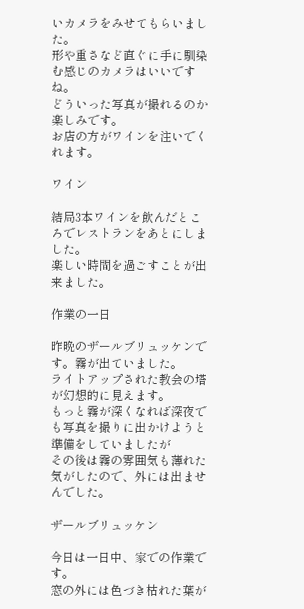いカメラをみせてもらいました。
形や重さなど直ぐに手に馴染む感じのカメラはいいですね。
どういった写真が撮れるのか楽しみです。
お店の方がワインを注いでくれます。

ワイン

結局3本ワインを飲んだところでレストランをあとにしました。
楽しい時間を過ごすことが出来ました。

作業の一日

昨晩のザールブリュッケンです。霧が出ていました。
ライトアップされた教会の塔が幻想的に見えます。
もっと霧が深くなれば深夜でも写真を撮りに出かけようと準備をしていましたが
その後は霧の雰囲気も薄れた気がしたので、外には出ませんでした。

ザールブリュッケン

今日は一日中、家での作業です。
窓の外には色づき枯れた葉が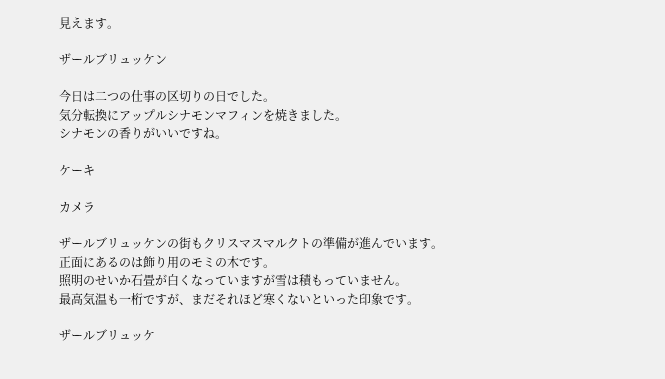見えます。

ザールブリュッケン

今日は二つの仕事の区切りの日でした。
気分転換にアップルシナモンマフィンを焼きました。
シナモンの香りがいいですね。

ケーキ

カメラ

ザールブリュッケンの街もクリスマスマルクトの準備が進んでいます。
正面にあるのは飾り用のモミの木です。
照明のせいか石畳が白くなっていますが雪は積もっていません。
最高気温も一桁ですが、まだそれほど寒くないといった印象です。

ザールブリュッケ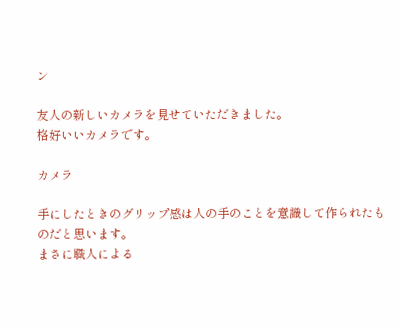ン

友人の新しいカメラを見せていただきました。
格好いいカメラです。

カメラ

手にしたときのグリップ感は人の手のことを意識して作られたものだと思います。
まさに職人による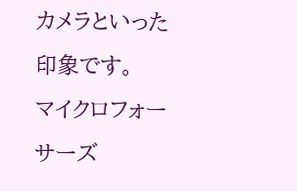カメラといった印象です。
マイクロフォーサーズ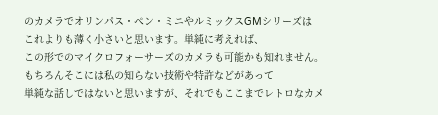のカメラでオリンパス・ペン・ミニやルミックスGMシリーズは
これよりも薄く小さいと思います。単純に考えれば、
この形でのマイクロフォーサーズのカメラも可能かも知れません。
もちろんそこには私の知らない技術や特許などがあって
単純な話しではないと思いますが、それでもここまでレトロなカメ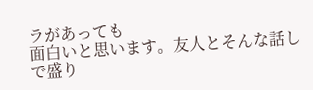ラがあっても
面白いと思います。友人とそんな話しで盛り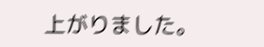上がりました。